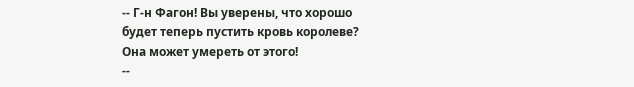-- Г-н Фагон! Вы уверены, что хорошо будет теперь пустить кровь королеве? Она может умереть от этого!
--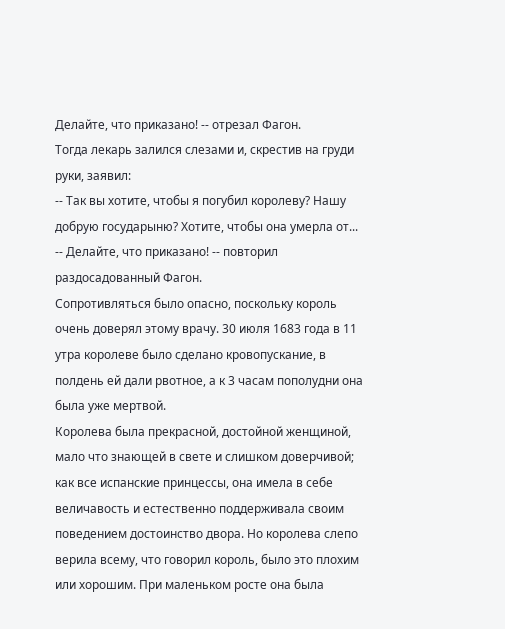Делайте, что приказано! -- отрезал Фагон.
Тогда лекарь залился слезами и, скрестив на груди руки, заявил:
-- Так вы хотите, чтобы я погубил королеву? Нашу добрую государыню? Хотите, чтобы она умерла от...
-- Делайте, что приказано! -- повторил раздосадованный Фагон.
Сопротивляться было опасно, поскольку король очень доверял этому врачу. 30 июля 1683 года в 11 утра королеве было сделано кровопускание, в полдень ей дали рвотное, а к 3 часам пополудни она была уже мертвой.
Королева была прекрасной, достойной женщиной, мало что знающей в свете и слишком доверчивой; как все испанские принцессы, она имела в себе величавость и естественно поддерживала своим поведением достоинство двора. Но королева слепо верила всему, что говорил король, было это плохим или хорошим. При маленьком росте она была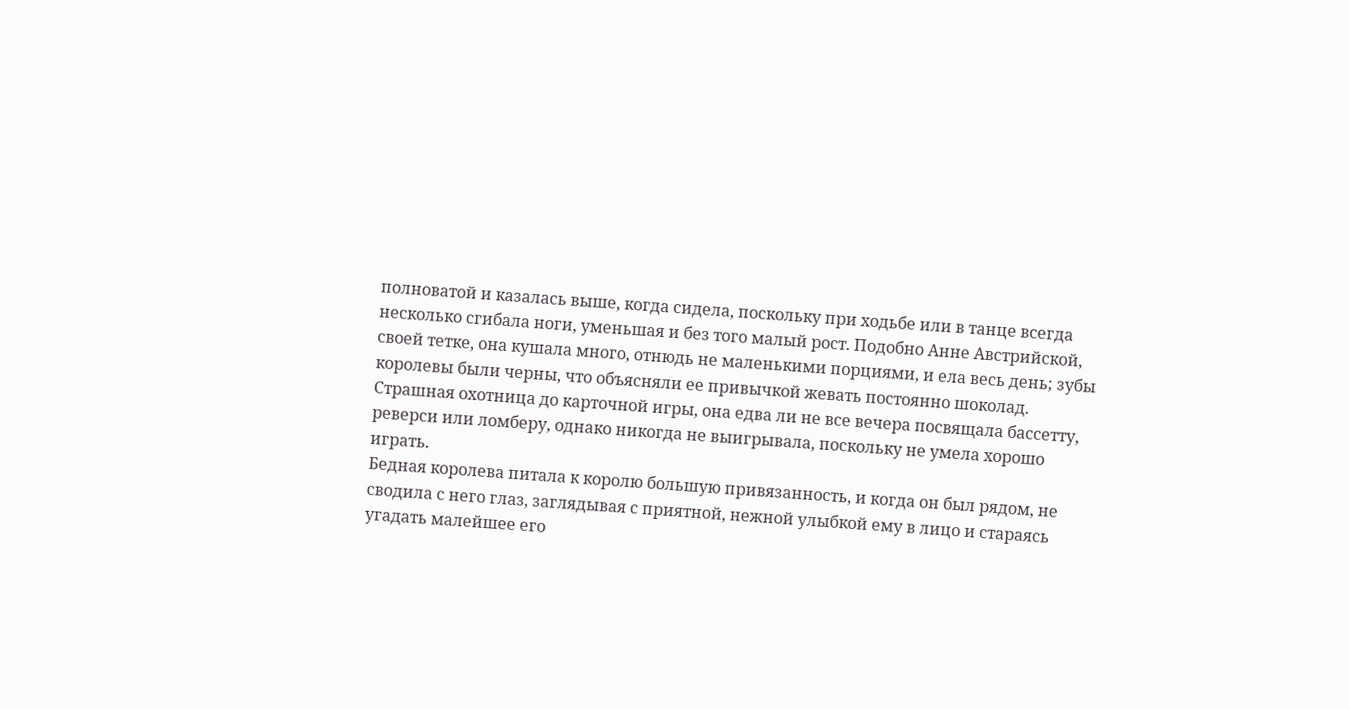полноватой и казалась выше, когда сидела, поскольку при ходьбе или в танце всегда несколько сгибала ноги, уменьшая и без того малый рост. Подобно Анне Австрийской, своей тетке, она кушала много, отнюдь не маленькими порциями, и ела весь день; зубы королевы были черны, что объясняли ее привычкой жевать постоянно шоколад. Страшная охотница до карточной игры, она едва ли не все вечера посвящала бассетту, реверси или ломберу, однако никогда не выигрывала, поскольку не умела хорошо играть.
Бедная королева питала к королю большую привязанность, и когда он был рядом, не сводила с него глаз, заглядывая с приятной, нежной улыбкой ему в лицо и стараясь угадать малейшее его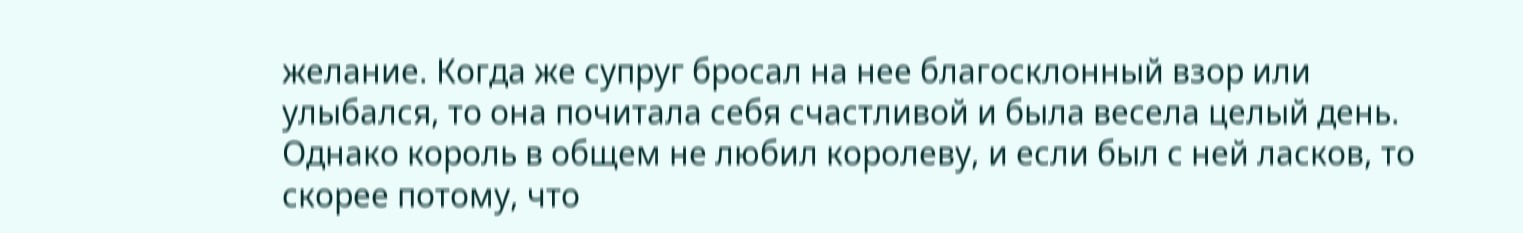желание. Когда же супруг бросал на нее благосклонный взор или улыбался, то она почитала себя счастливой и была весела целый день.
Однако король в общем не любил королеву, и если был с ней ласков, то скорее потому, что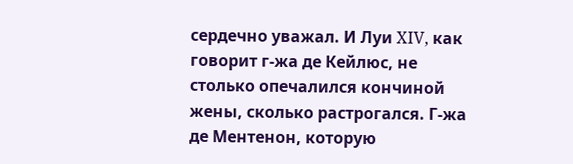сердечно уважал. И Луи XIV, как говорит г-жа де Кейлюс, не столько опечалился кончиной жены, сколько растрогался. Г-жа де Ментенон, которую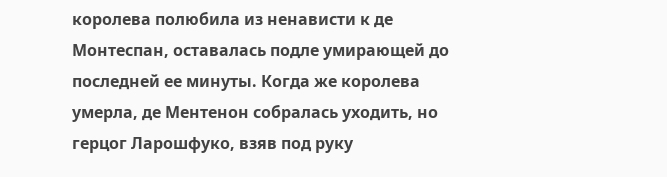королева полюбила из ненависти к де Монтеспан, оставалась подле умирающей до последней ее минуты. Когда же королева умерла, де Ментенон собралась уходить, но герцог Ларошфуко, взяв под руку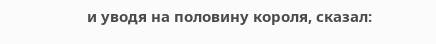и уводя на половину короля, сказал: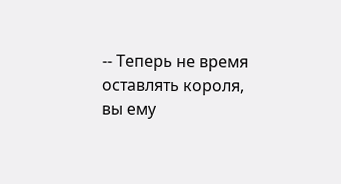-- Теперь не время оставлять короля, вы ему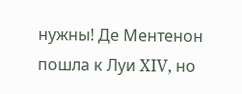нужны! Де Ментенон пошла к Луи XIV, но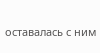оставалась с ним